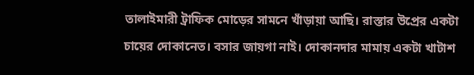তালাইমারী ট্রাফিক মোড়ের সামনে খাঁড়ায়া আছি। রাস্তার উপ্রের একটা চায়ের দোকানেত। বসার জায়গা নাই। দোকানদার মামায় একটা খাটাশ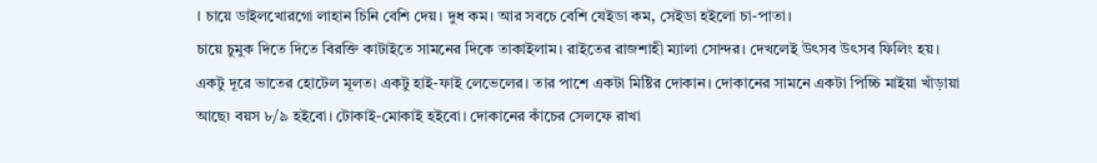। চায়ে ডাইলখোরগো লাহান চিনি বেশি দেয়। দুধ কম। আর সবচে বেশি যেইডা কম, সেইডা হইলো চা-পাতা।
চায়ে চুমুক দিতে দিতে বিরক্তি কাটাইতে সামনের দিকে তাকাইলাম। রাইতের রাজশাহী ম্যালা সোন্দর। দেখলেই উৎসব উৎসব ফিলিং হয়। একটু দূরে ভাতের হোটেল মূলত। একটু হাই-ফাই লেভেলের। তার পাশে একটা মিষ্টির দোকান। দোকানের সামনে একটা পিচ্চি মাইয়া খাঁড়ায়া আছে৷ বয়স ৮/৯ হইবো। টোকাই-মোকাই হইবো। দোকানের কাঁচের সেলফে রাখা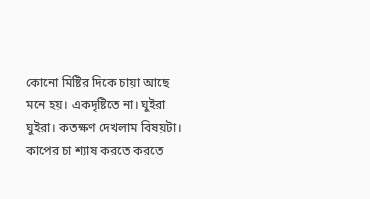কোনো মিষ্টির দিকে চায়া আছে মনে হয়। একদৃষ্টিতে না। ঘুইরা ঘুইরা। কতক্ষণ দেখলাম বিষয়টা।
কাপের চা শ্যাষ করতে করতে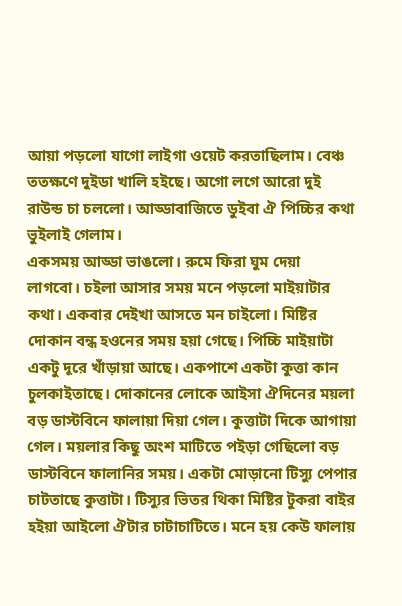আয়া পড়লো যাগো লাইগা ওয়েট করতাছিলাম। বেঞ্চ ততক্ষণে দুইডা খালি হইছে। অগো লগে আরো দুই রাউন্ড চা চললো। আড্ডাবাজিতে ডুইবা ঐ পিচ্চির কথা ভুইলাই গেলাম।
একসময় আড্ডা ভাঙলো। রুমে ফিরা ঘুম দেয়া লাগবো। চইলা আসার সময় মনে পড়লো মাইয়াটার কথা। একবার দেইখা আসতে মন চাইলো। মিষ্টির দোকান বন্ধ হওনের সময় হয়া গেছে। পিচ্চি মাইয়াটা একটু দূরে খাঁড়ায়া আছে। একপাশে একটা কুত্তা কান চুলকাইতাছে। দোকানের লোকে আইসা ঐদিনের ময়লা বড় ডাস্টবিনে ফালায়া দিয়া গেল। কুত্তাটা দিকে আগায়া গেল। ময়লার কিছু অংশ মাটিতে পইড়া গেছিলো বড় ডাস্টবিনে ফালানির সময়। একটা মোড়ানো টিস্যু পেপার চাটতাছে কুত্তাটা। টিস্যুর ভিতর থিকা মিষ্টির টুকরা বাইর হইয়া আইলো ঐটার চাটাচাটিতে। মনে হয় কেউ ফালায়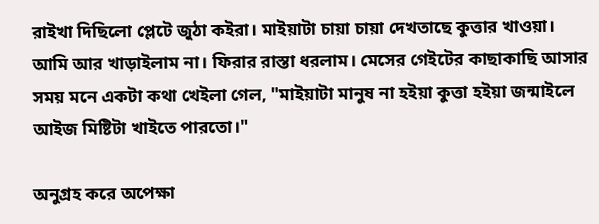রাইখা দিছিলো প্লেটে জুঠা কইরা। মাইয়াটা চায়া চায়া দেখতাছে কুত্তার খাওয়া।
আমি আর খাড়াইলাম না। ফিরার রাস্তা ধরলাম। মেসের গেইটের কাছাকাছি আসার সময় মনে একটা কথা খেইলা গেল, "মাইয়াটা মানুষ না হইয়া কুত্তা হইয়া জন্মাইলে আইজ মিষ্টিটা খাইতে পারতো।"

অনুগ্রহ করে অপেক্ষা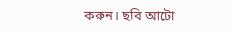করুন। ছবি আটো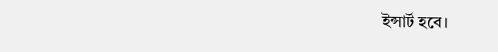ইন্সার্ট হবে।